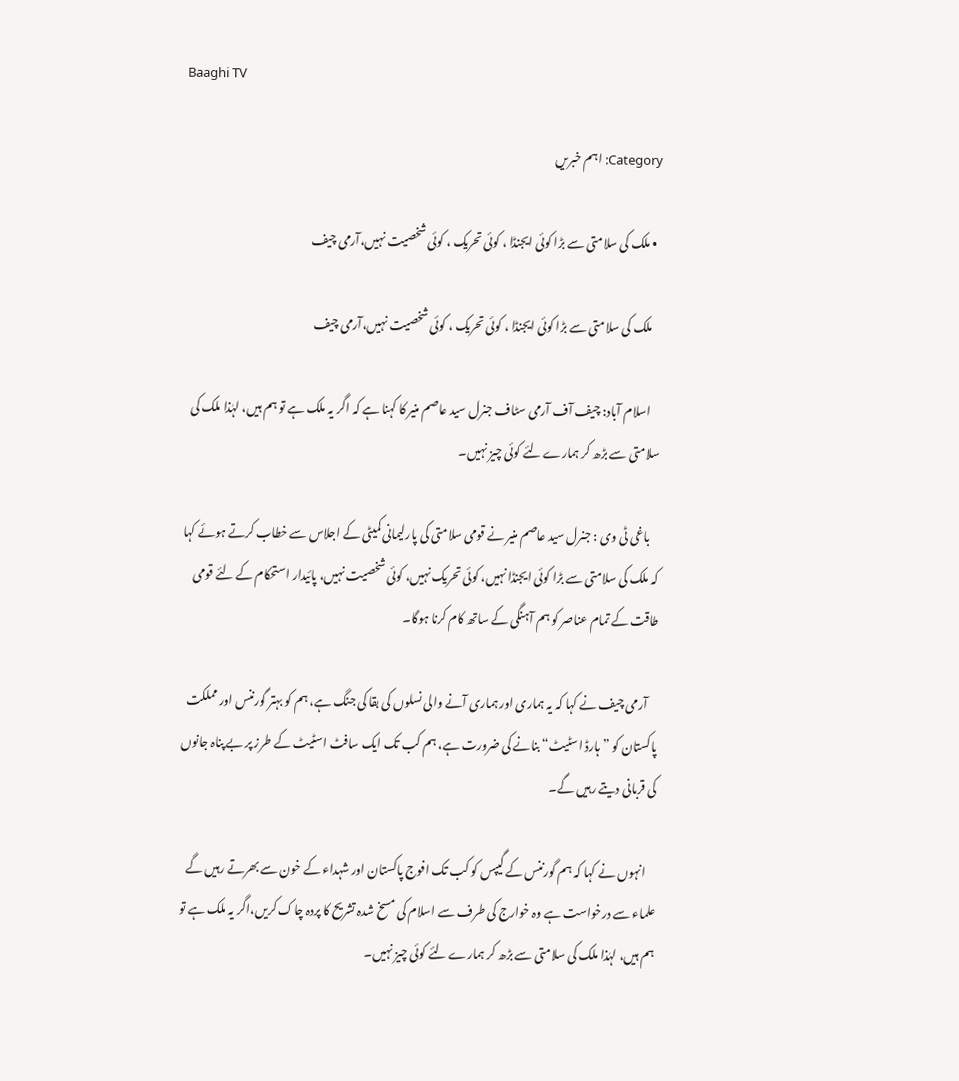Baaghi TV

Category: اہم خبریں

  • ملک کی سلامتی سے بڑا کوئی ایجنڈا ، کوئی تحریک ، کوئی شخصیت نہیں،آرمی چیف

    ملک کی سلامتی سے بڑا کوئی ایجنڈا ، کوئی تحریک ، کوئی شخصیت نہیں،آرمی چیف

    اسلام آباد: چیف آف آرمی سٹاف جنرل سید عاصم منیر کا کہنا ہے کہ اگر یہ ملک ہے تو ہم ہیں، لہٰذا ملک کی سلامتی سے بڑھ کر ہمارے لئے کوئی چیز نہیں۔

    باغی ٹی وی : جنرل سید عاصم منیر نے قومی سلامتی کی پارلیمانی کمیٹی کے اجلاس سے خطاب کرتے ہوئے کہا کہ ملک کی سلامتی سے بڑا کوئی ایجنڈا نہیں، کوئی تحریک نہیں، کوئی شخصیت نہیں، پائیدار استحکام کے لئے قومی طاقت کے تمام عناصر کو ہم آہنگی کے ساتھ کام کرنا ہوگا۔

    آرمی چیف نے کہا کہ یہ ہماری اور ہماری آنے والی نسلوں کی بقا کی جنگ ہے، ہم کو بہتر گورننس اور مملکت پاکستان کو ”ہارڈ اسٹیٹ“ بنانے کی ضرورت ہے، ہم کب تک ایک سافٹ اسٹیٹ کے طرز پر بے پناہ جانوں کی قربانی دیتے رہیں گے۔

    انہوں نے کہا کہ ہم گورننس کے گیپس کو کب تک افوج پاکستان اور شہداء کے خون سے بھرتے رہیں گے علماء سے درخواست ہے وہ خوارج کی طرف سے اسلام کی مسخ شدہ تشریح کا پردہ چاک کریں،اگر یہ ملک ہے تو ہم ہیں، لہٰذا ملک کی سلامتی سے بڑھ کر ہمارے لئے کوئی چیز نہیں۔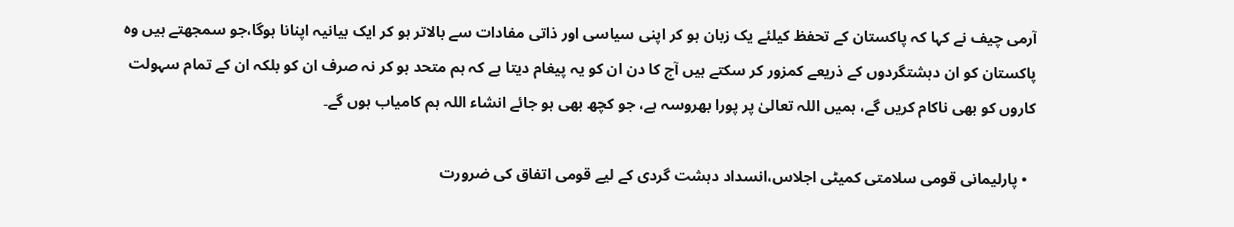آرمی چیف نے کہا کہ پاکستان کے تحفظ کیلئے یک زبان ہو کر اپنی سیاسی اور ذاتی مفادات سے بالاتر ہو کر ایک بیانیہ اپنانا ہوگا،جو سمجھتے ہیں وہ پاکستان کو ان دہشتگردوں کے ذریعے کمزور کر سکتے ہیں آج کا دن ان کو یہ پیغام دیتا ہے کہ ہم متحد ہو کر نہ صرف ان کو بلکہ ان کے تمام سہولت کاروں کو بھی ناکام کریں گے، ہمیں اللہ تعالیٰ پر پورا بھروسہ ہے، جو کچھ بھی ہو جائے انشاء اللہ ہم کامیاب ہوں گے۔

  • پارلیمانی قومی سلامتی کمیٹی اجلاس،انسداد دہشت گردی کے لیے قومی اتفاق کی ضرورت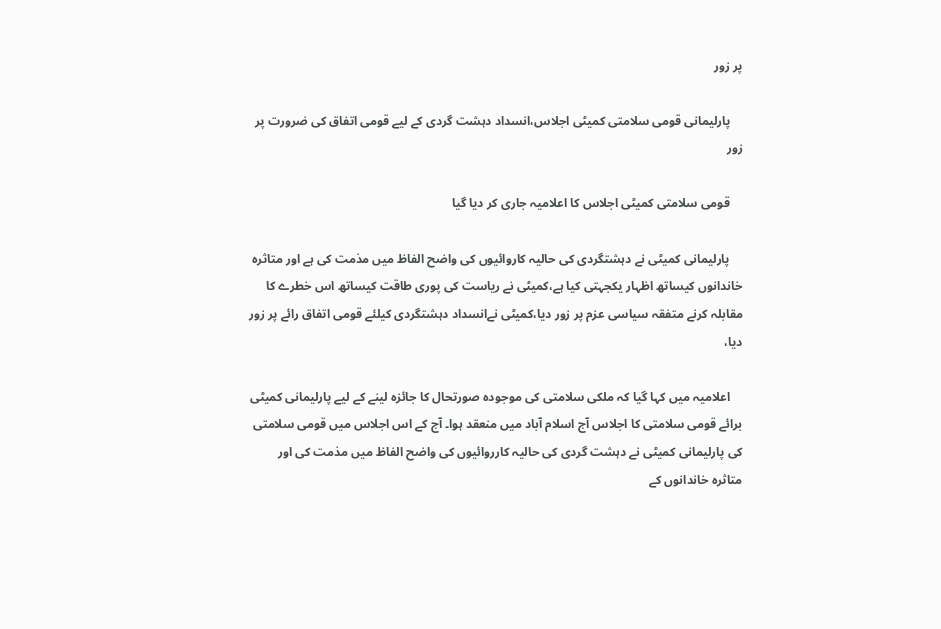پر زور

    پارلیمانی قومی سلامتی کمیٹی اجلاس،انسداد دہشت گردی کے لیے قومی اتفاق کی ضرورت پر زور

    قومی سلامتی کمیٹی اجلاس کا اعلامیہ جاری کر دیا گیا

    پارلیمانی کمیٹی نے دہشتگردی کی حالیہ کاروائیوں کی واضح الفاظ میں مذمت کی ہے اور متاثرہ خاندانوں کیساتھ اظہار یکجہتی کیا ہے،کمیٹی نے ریاست کی پوری طاقت کیساتھ اس خطرے کا مقابلہ کرنے متفقہ سیاسی عزم پر زور دیا،کمیٹی نےانسداد دہشتگردی کیلئے قومی اتفاق رائے پر زور دیا،

    اعلامیہ میں کہا گیا کہ ملکی سلامتی کی موجودہ صورتحال کا جائزہ لینے کے لیے پارلیمانی کمیٹی برائے قومی سلامتی کا اجلاس آج اسلام آباد میں منعقد ہوا۔ آج کے اس اجلاس میں قومی سلامتی کی پارلیمانی کمیٹی نے دہشت گردی کی حالیہ کارروائیوں کی واضح الفاظ میں مذمت کی اور متاثرہ خاندانوں کے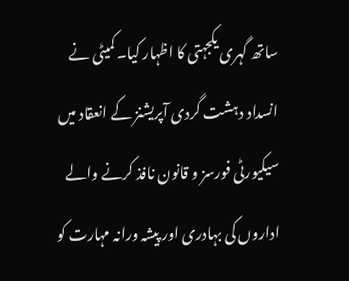ساتھ گہری یکجہتی کا اظہار کیا۔کمیٹی نے انسداد دہشت گردی آپریشنز کے انعقاد میں سیکیورٹی فورسز و قانون نافذ کرنے والے اداروں کی بہادری اور پیشہ ورانہ مہارت کو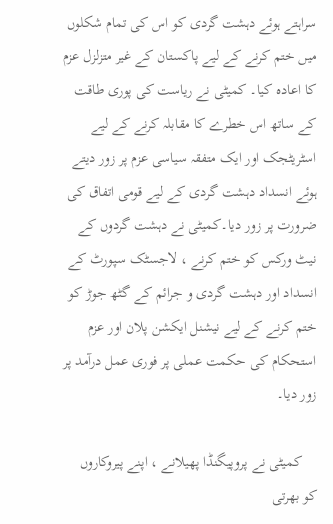سراہتے ہوئے دہشت گردی کو اس کی تمام شکلوں میں ختم کرنے کے لیے پاکستان کے غیر متزلزل عزم کا اعادہ کیا۔ کمیٹی نے ریاست کی پوری طاقت کے ساتھ اس خطرے کا مقابلہ کرنے کے لیے اسٹریٹجک اور ایک متفقہ سیاسی عزم پر زور دیتے ہوئے انسداد دہشت گردی کے لیے قومی اتفاق کی ضرورت پر زور دیا۔کمیٹی نے دہشت گردوں کے نیٹ ورکس کو ختم کرنے ، لاجسٹک سپورٹ کے انسداد اور دہشت گردی و جرائم کے گٹھ جوڑ کو ختم کرنے کے لیے نیشنل ایکشن پلان اور عزم استحکام کی حکمت عملی پر فوری عمل درآمد پر زور دیا۔

    کمیٹی نے پروپیگنڈا پھیلانے ، اپنے پیروکاروں کو بھرتی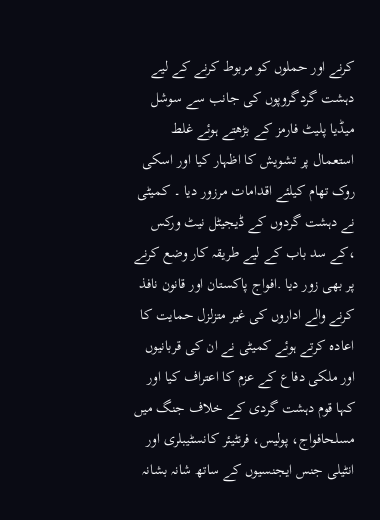کرنے اور حملوں کو مربوط کرنے کے لیے دہشت گردگروپوں کی جانب سے سوشل میڈیا پلیٹ فارمز کے بڑھتے ہوئے غلط استعمال پر تشویش کا اظہار کیا اور اسکی روک تھام کیلئے اقدامات مرزور دیا ۔ کمیٹی نے دہشت گردوں کے ڈیجیٹل نیٹ ورکس ،کے سد باب کے لیے طریقہ کار وضع کرنے پر بھی زور دیا .افواج پاکستان اور قانون نافذ کرنے والے اداروں کی غیر متزلزل حمایت کا اعادہ کرتے ہوئے کمیٹی نے ان کی قربانیوں اور ملکی دفاع کے عزم کا اعتراف کیا اور کہا قوم دہشت گردی کے خلاف جنگ میں مسلحافواج، پولیس، فرنٹیئر کانسٹیبلری اور انٹیلی جنس ایجنسیوں کے ساتھ شانہ بشانہ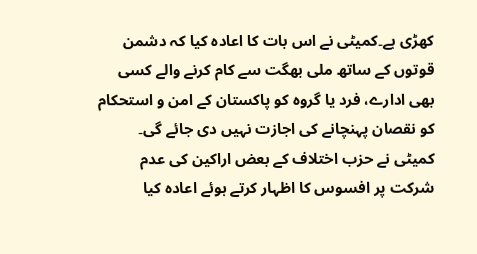کھڑی ہے۔کمیٹی نے اس بات کا اعادہ کیا کہ دشمن قوتوں کے ساتھ ملی بھگت سے کام کرنے والے کسی بھی ادارے، فرد یا گروہ کو پاکستان کے امن و استحکام کو نقصان پہنچانے کی اجازت نہیں دی جائے گی۔ کمیٹی نے حزب اختلاف کے بعض اراکین کی عدم شرکت پر افسوس کا اظہار کرتے ہوئے اعادہ کیا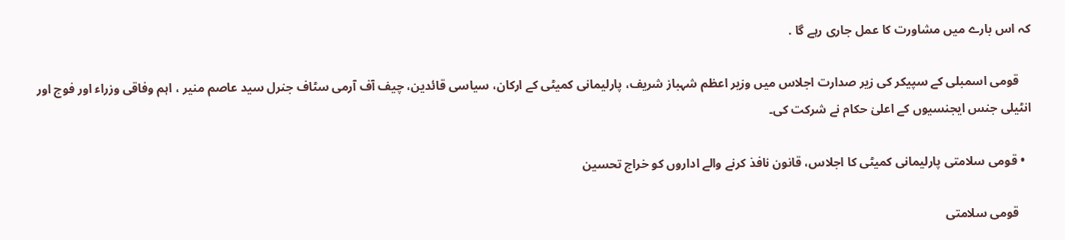کہ اس بارے میں مشاورت کا عمل جاری رہے گا .

    قومی اسمبلی کے سپیکر کی زیر صدارت اجلاس میں وزیر اعظم شہباز شریف، پارلیمانی کمیٹی کے ارکان، سیاسی قائدین، چیف آف آرمی سٹاف جنرل سید عاصم منیر ، اہم وفاقی وزراء اور فوج اور انٹیلی جنس ایجنسیوں کے اعلیٰ حکام نے شرکت کی۔

  • قومی سلامتی پارلیمانی کمیٹی کا اجلاس، قانون نافذ کرنے والے اداروں کو خراج تحسین

    قومی سلامتی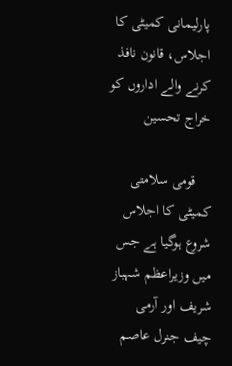پارلیمانی کمیٹی کا اجلاس، قانون نافذ کرنے والے اداروں کو خراج تحسین

    قومی سلامتی کمیٹی کا اجلاس شروع ہوگیا ہے جس میں وزیراعظم شہباز شریف اور آرمی چیف جنرل عاصم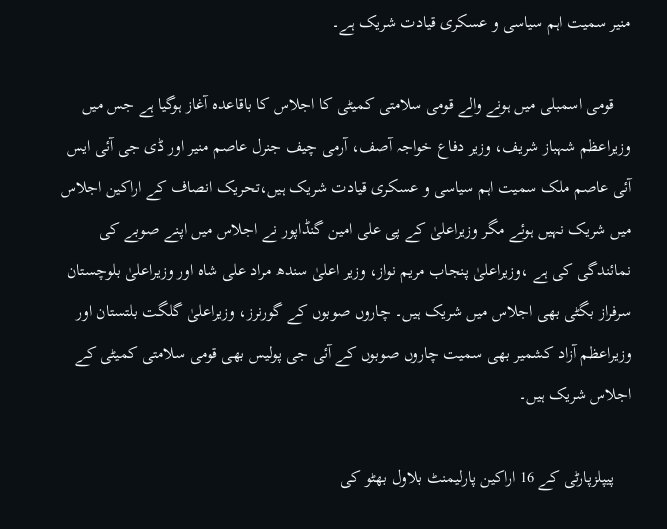منیر سمیت اہم سیاسی و عسکری قیادت شریک ہے۔

    قومی اسمبلی میں ہونے والے قومی سلامتی کمیٹی کا اجلاس کا باقاعدہ آغاز ہوگیا ہے جس میں وزیراعظم شہباز شریف، وزیر دفاع خواجہ آصف، آرمی چیف جنرل عاصم منیر اور ڈی جی آئی ایس آئی عاصم ملک سمیت اہم سیاسی و عسکری قیادت شریک ہیں،تحریک انصاف کے اراکین اجلاس میں شریک نہیں ہوئے مگر وزیراعلیٰ کے پی علی امین گنڈاپور نے اجلاس میں اپنے صوبے کی نمائندگی کی ہے ،وزیراعلیٰ پنجاب مریم نواز، وزیر اعلیٰ سندھ مراد علی شاہ اور وزیراعلیٰ بلوچستان سرفراز بگٹی بھی اجلاس میں شریک ہیں۔ چاروں صوبوں کے گورنرز، وزیراعلیٰ گلگت بلتستان اور وزیراعظم آزاد کشمیر بھی سمیت چاروں صوبوں کے آئی جی پولیس بھی قومی سلامتی کمیٹی کے اجلاس شریک ہیں۔

    پیپلزپارٹی کے 16 اراکین پارلیمنٹ بلاول بھٹو کی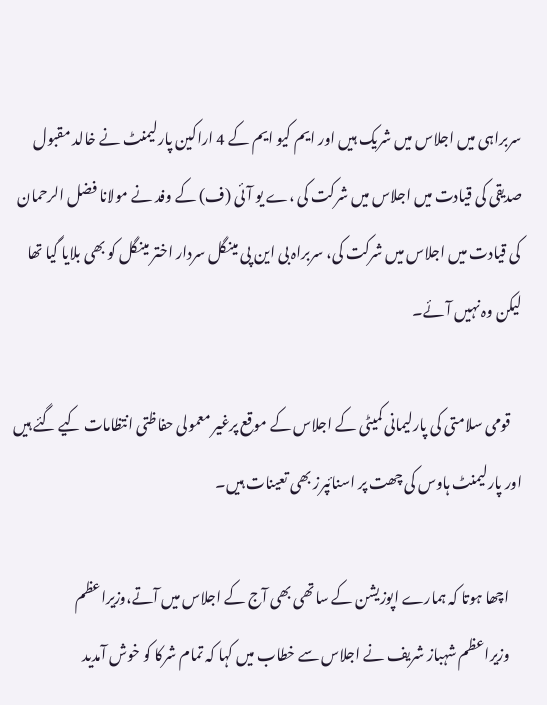سربراہی میں اجلاس میں شریک ہیں اور ایم کیو ایم کے 4 اراکین پارلیمنٹ نے خالد مقبول صدیقی کی قیادت میں اجلاس میں شرکت کی ،ے یو آئی (ف) کے وفد نے مولانا فضل الرحمان کی قیادت میں اجلاس میں شرکت کی، سربراہ بی این پی مینگل سردار اختر مینگل کو بھی بلایا گیا تھا لیکن وہ نہیں آئے۔

    قومی سلامتی کی پارلیمانی کمیٹی کے اجلاس کے موقع پرغیر معمولی حفاظتی انتظامات کیے گئے ہیں اور پارلیمنٹ ہاوس کی چھت پر اسنائپرز بھی تعینات ہیں۔

    اچھا ہوتا کہ ہمارے اپوزیشن کے ساتھی بھی آج کے اجلاس میں آتے،وزیراعظم
    وزیراعظم شہباز شریف نے اجلاس سے خطاب میں کہا کہ تمام شرکا کو خوش آمدید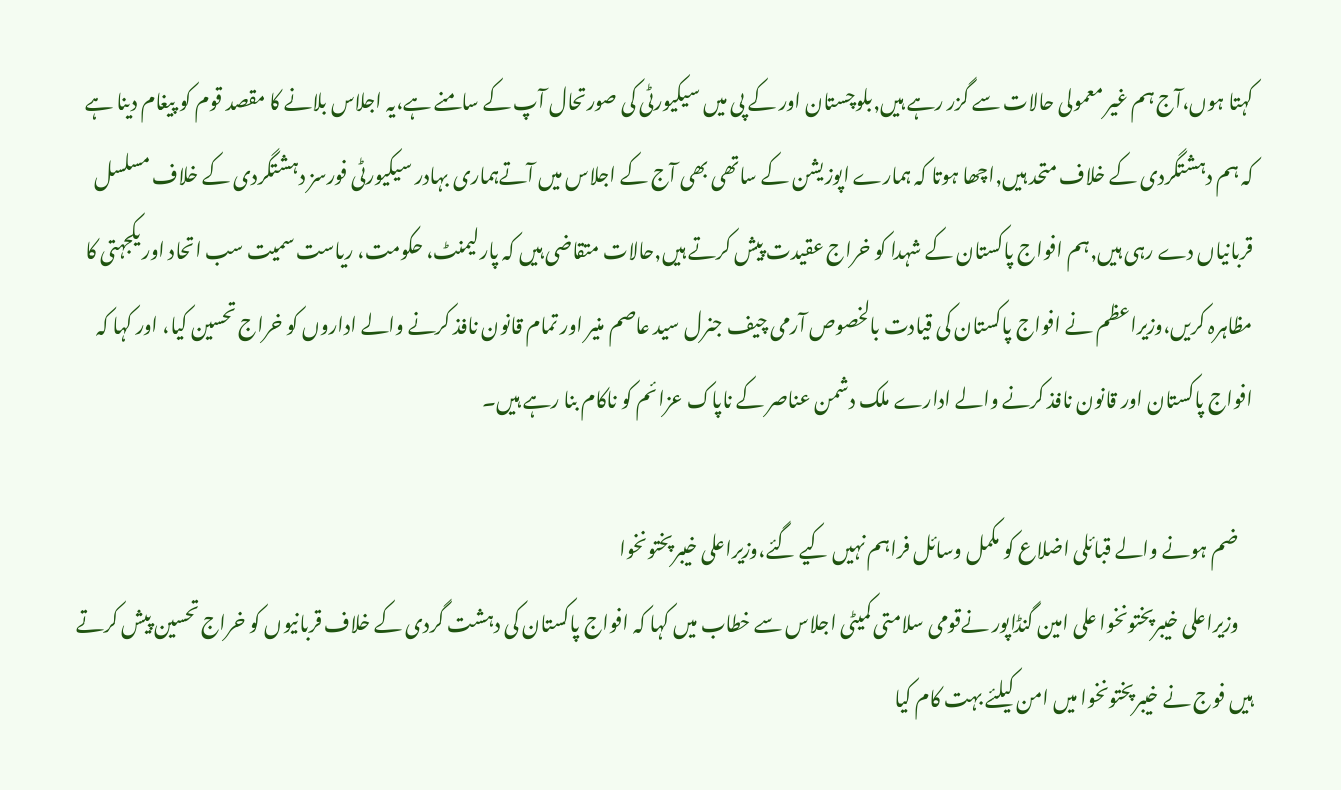کہتا ہوں،آج ہم غیر معمولی حالات سے گزر رہے ہیں,بلوچستان اور کے پی میں سیکیورٹی کی صورتحال آپ کے سامنے ہے،یہ اجلاس بلانے کا مقصد قوم کو پیغام دینا ہے کہ ہم دہشتگردی کے خلاف متحد ہیں,اچھا ہوتا کہ ہمارے اپوزیشن کے ساتھی بھی آج کے اجلاس میں آتےہماری بہادر سیکیورٹی فورسز دہشتگردی کے خلاف مسلسل قربانیاں دے رہی ہیں,ہم افواج پاکستان کے شہدا کو خراج عقیدت پیش کرتے ہیں,حالات متقاضی ہیں کہ پارلیمنٹ، حکومت، ریاست سمیت سب اتحاد اور یکجہتی کا مظاہرہ کریں،وزیراعظم نے افواج پاکستان کی قیادت بالخصوص آرمی چیف جنرل سید عاصم منیر اور تمام قانون نافذ کرنے والے اداروں کو خراج تحسین کیا، اور کہا کہ افواج پاکستان اور قانون نافذ کرنے والے ادارے ملک دشمن عناصر کے ناپاک عزائم کو ناکام بنا رہے ہیں۔

    ضم ہونے والے قبائلی اضلاع کو مکمل وسائل فراہم نہیں کیے گئے،وزیراعلی خیبرپختونخوا
    وزیراعلی خیبرپختونخوا علی امین گنڈاپور نےقومی سلامتی کمیٹی اجلاس سے خطاب میں کہا کہ افواج پاکستان کی دہشت گردی کے خلاف قربانیوں کو خراج تحسین پیش کرتے ہیں فوج نے خیبرپختونخوا میں امن کیلئے بہت کام کیا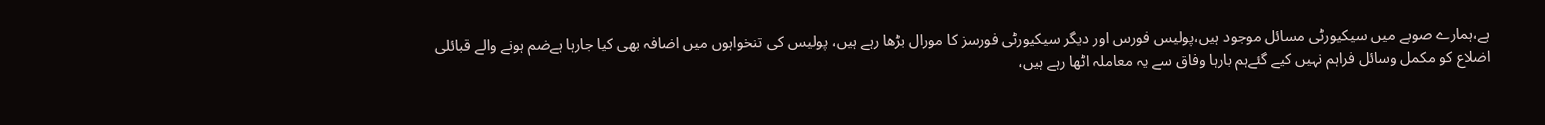ہے،ہمارے صوبے میں سیکیورٹی مسائل موجود ہیں،پولیس فورس اور دیگر سیکیورٹی فورسز کا مورال بڑھا رہے ہیں، پولیس کی تنخواہوں میں اضافہ بھی کیا جارہا ہےضم ہونے والے قبائلی اضلاع کو مکمل وسائل فراہم نہیں کیے گئےہم بارہا وفاق سے یہ معاملہ اٹھا رہے ہیں،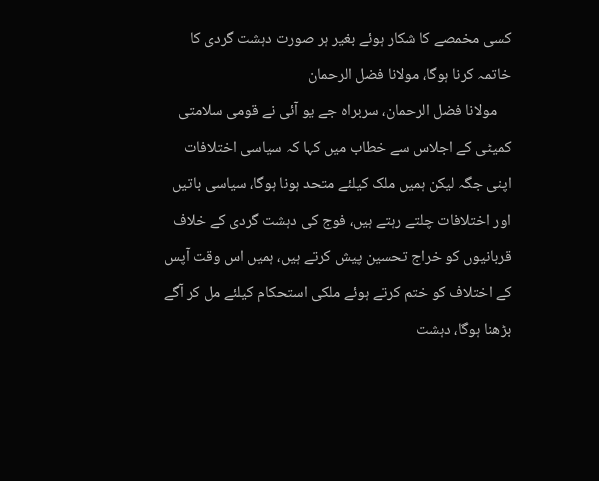کسی مخمصے کا شکار ہوئے بغیر ہر صورت دہشت گردی کا خاتمہ کرنا ہوگا، مولانا فضل الرحمان
    مولانا فضل الرحمان، سربراہ جے یو آئی نے قومی سلامتی کمیٹی کے اجلاس سے خطاب میں کہا کہ سیاسی اختلافات اپنی جگہ لیکن ہمیں ملک کیلئے متحد ہونا ہوگا، سیاسی باتیں اور اختلافات چلتے رہتے ہیں، فوج کی دہشت گردی کے خلاف قربانیوں کو خراج تحسین پیش کرتے ہیں، ہمیں اس وقت آپس کے اختلاف کو ختم کرتے ہوئے ملکی استحکام کیلئے مل کر آگے بڑھنا ہوگا، دہشت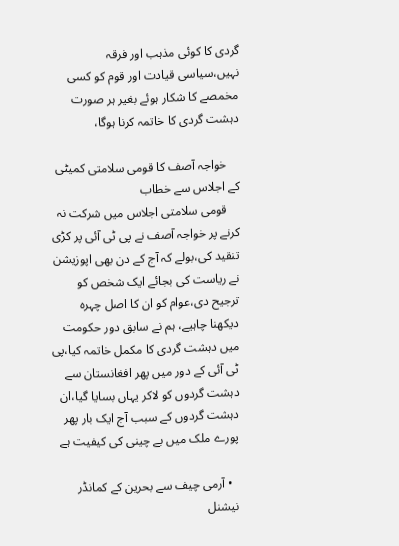گردی کا کوئی مذہب اور فرقہ نہیں،سیاسی قیادت اور قوم کو کسی مخمصے کا شکار ہوئے بغیر ہر صورت دہشت گردی کا خاتمہ کرنا ہوگا،

    خواجہ آصف کا قومی سلامتی کمیٹی کے اجلاس سے خطاب
    قومی سلامتی اجلاس میں شرکت نہ کرنے پر خواجہ آصف نے پی ٹی آئی پر کڑی تنقید کی،بولے کہ آج کے دن بھی اپوزیشن نے ریاست کی بجائے ایک شخص کو ترجیح دی،عوام کو ان کا اصل چہرہ دیکھنا چاہیے، ہم نے سابق دور حکومت میں دہشت گردی کا مکمل خاتمہ کیا،پی ٹی آئی کے دور میں پھر افغانستان سے دہشت گردوں کو لاکر یہاں بسایا گیا،ان دہشت گردوں کے سبب آج ایک بار پھر پورے ملک میں بے چینی کی کیفیت ہے

  • آرمی چیف سے بحرین کے کمانڈر نیشنل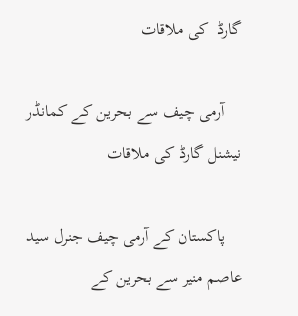گارڈ  کی ملاقات

    آرمی چیف سے بحرین کے کمانڈر نیشنل گارڈ کی ملاقات

    پاکستان کے آرمی چیف جنرل سید عاصم منیر سے بحرین کے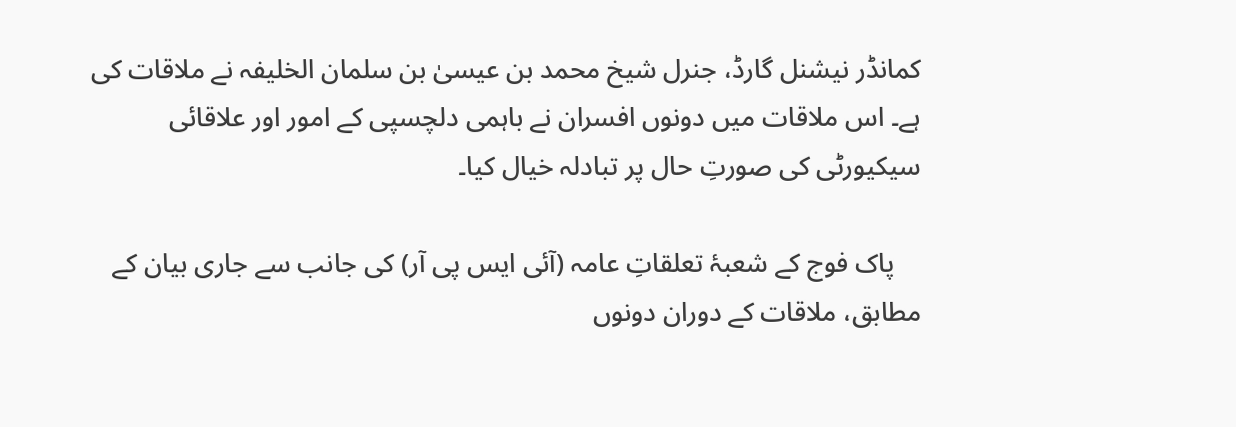کمانڈر نیشنل گارڈ، جنرل شیخ محمد بن عیسیٰ بن سلمان الخلیفہ نے ملاقات کی ہے۔ اس ملاقات میں دونوں افسران نے باہمی دلچسپی کے امور اور علاقائی سیکیورٹی کی صورتِ حال پر تبادلہ خیال کیا۔

    پاک فوج کے شعبۂ تعلقاتِ عامہ (آئی ایس پی آر) کی جانب سے جاری بیان کے مطابق، ملاقات کے دوران دونوں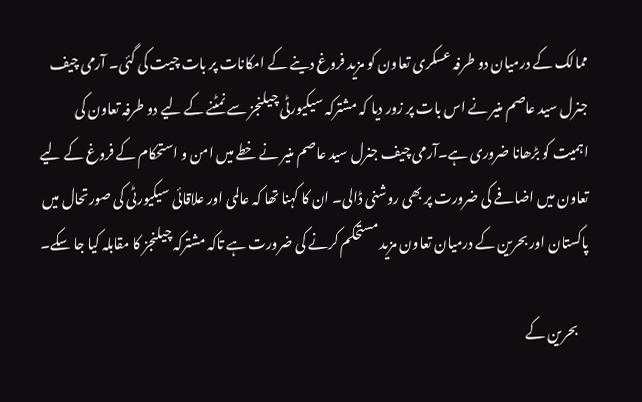ممالک کے درمیان دو طرفہ عسکری تعاون کو مزید فروغ دینے کے امکانات پر بات چیت کی گئی۔ آرمی چیف جنرل سید عاصم منیر نے اس بات پر زور دیا کہ مشترکہ سیکیورٹی چیلنجز سے نمٹنے کے لیے دو طرفہ تعاون کی اہمیت کو بڑھانا ضروری ہے۔آرمی چیف جنرل سید عاصم منیر نے خطے میں امن و استحکام کے فروغ کے لیے تعاون میں اضافے کی ضرورت پر بھی روشنی ڈالی۔ ان کا کہنا تھا کہ عالمی اور علاقائی سیکیورٹی کی صورتحال میں پاکستان اور بحرین کے درمیان تعاون مزید مستحکم کرنے کی ضرورت ہے تاکہ مشترکہ چیلنجز کا مقابلہ کیا جا سکے۔

    بحرین کے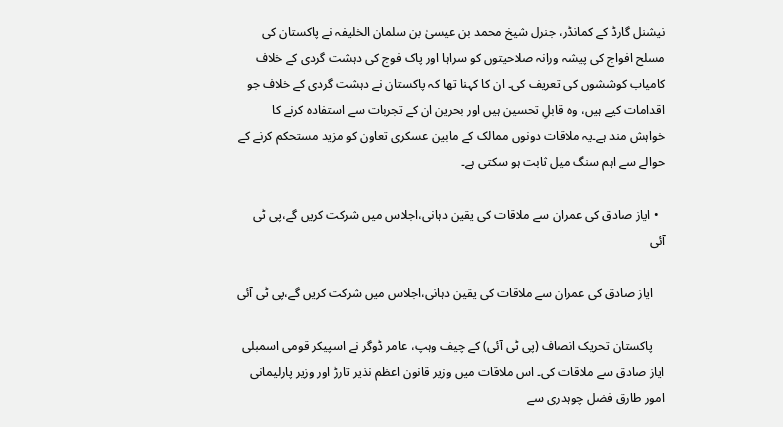نیشنل گارڈ کے کمانڈر، جنرل شیخ محمد بن عیسیٰ بن سلمان الخلیفہ نے پاکستان کی مسلح افواج کی پیشہ ورانہ صلاحیتوں کو سراہا اور پاک فوج کی دہشت گردی کے خلاف کامیاب کوششوں کی تعریف کی۔ ان کا کہنا تھا کہ پاکستان نے دہشت گردی کے خلاف جو اقدامات کیے ہیں، وہ قابلِ تحسین ہیں اور بحرین ان کے تجربات سے استفادہ کرنے کا خواہش مند ہے۔یہ ملاقات دونوں ممالک کے مابین عسکری تعاون کو مزید مستحکم کرنے کے حوالے سے اہم سنگ میل ثابت ہو سکتی ہے۔

  • ایاز صادق کی عمران سے ملاقات کی یقین دہانی،اجلاس میں شرکت کریں گے،پی ٹی آئی

    ایاز صادق کی عمران سے ملاقات کی یقین دہانی،اجلاس میں شرکت کریں گے،پی ٹی آئی

    پاکستان تحریک انصاف (پی ٹی آئی) کے چیف وہپ، عامر ڈوگر نے اسپیکر قومی اسمبلی ایاز صادق سے ملاقات کی۔ اس ملاقات میں وزیر قانون اعظم نذیر تارڑ اور وزیر پارلیمانی امور طارق فضل چوہدری سے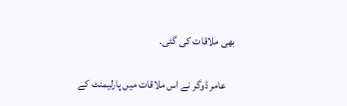بھی ملاقات کی گئی۔

    عامر ڈوگر نے اس ملاقات میں پارلیمنٹ کے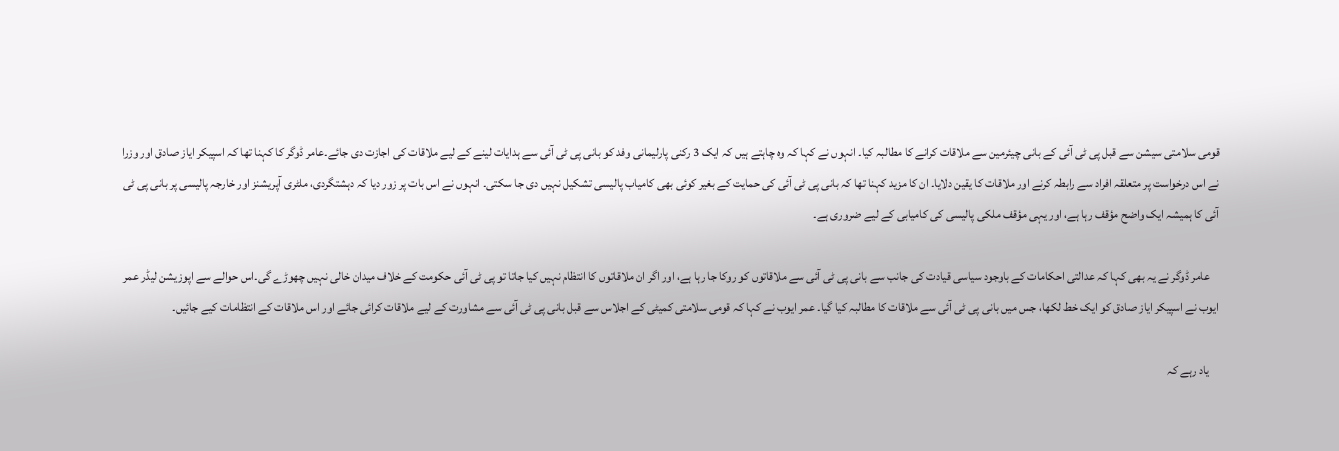قومی سلامتی سیشن سے قبل پی ٹی آئی کے بانی چیئرمین سے ملاقات کرانے کا مطالبہ کیا۔ انہوں نے کہا کہ وہ چاہتے ہیں کہ ایک 3 رکنی پارلیمانی وفد کو بانی پی ٹی آئی سے ہدایات لینے کے لیے ملاقات کی اجازت دی جائے۔عامر ڈوگر کا کہنا تھا کہ اسپیکر ایاز صادق اور وزرا نے اس درخواست پر متعلقہ افراد سے رابطہ کرنے اور ملاقات کا یقین دلایا۔ ان کا مزید کہنا تھا کہ بانی پی ٹی آئی کی حمایت کے بغیر کوئی بھی کامیاب پالیسی تشکیل نہیں دی جا سکتی۔ انہوں نے اس بات پر زور دیا کہ دہشتگردی، ملٹری آپریشنز اور خارجہ پالیسی پر بانی پی ٹی آئی کا ہمیشہ ایک واضح مؤقف رہا ہے، اور یہی مؤقف ملکی پالیسی کی کامیابی کے لیے ضروری ہے۔

    عامر ڈوگر نے یہ بھی کہا کہ عدالتی احکامات کے باوجود سیاسی قیادت کی جانب سے بانی پی ٹی آئی سے ملاقاتوں کو روکا جا رہا ہے، اور اگر ان ملاقاتوں کا انتظام نہیں کیا جاتا تو پی ٹی آئی حکومت کے خلاف میدان خالی نہیں چھوڑے گی۔اس حوالے سے اپوزیشن لیڈر عمر ایوب نے اسپیکر ایاز صادق کو ایک خط لکھا، جس میں بانی پی ٹی آئی سے ملاقات کا مطالبہ کیا گیا۔ عمر ایوب نے کہا کہ قومی سلامتی کمیٹی کے اجلاس سے قبل بانی پی ٹی آئی سے مشاورت کے لیے ملاقات کرائی جائے اور اس ملاقات کے انتظامات کیے جائیں۔

    یاد رہے کہ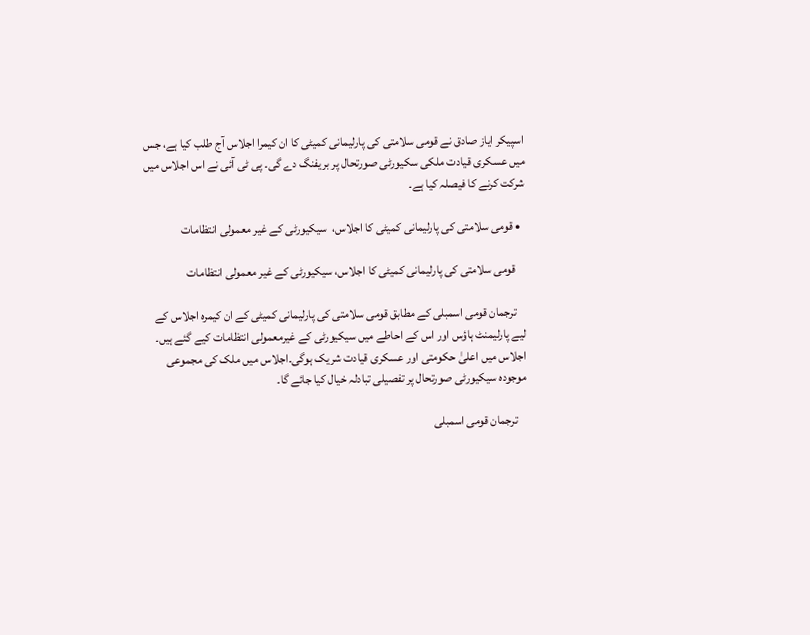اسپیکر ایاز صادق نے قومی سلامتی کی پارلیمانی کمیٹی کا ان کیمرا اجلاس آج طلب کیا ہے، جس میں عسکری قیادت ملکی سکیورٹی صورتحال پر بریفنگ دے گی۔ پی ٹی آئی نے اس اجلاس میں شرکت کرنے کا فیصلہ کیا ہے۔

  • قومی سلامتی کی پارلیمانی کمیٹی کا اجلاس،  سیکیورٹی کے غیر معمولی انتظامات

    قومی سلامتی کی پارلیمانی کمیٹی کا اجلاس، سیکیورٹی کے غیر معمولی انتظامات

    ترجمان قومی اسمبلی کے مطابق قومی سلامتی کی پارلیمانی کمیٹی کے ان کیمرہ اجلاس کے لیے پارلیمنٹ ہاؤس اور اس کے احاطے میں سیکیورٹی کے غیرمعمولی انتظامات کیے گئے ہیں۔ اجلاس میں اعلیٰ حکومتی اور عسکری قیادت شریک ہوگی۔اجلاس میں ملک کی مجموعی موجودہ سیکیورٹی صورتحال پر تفصیلی تبادلہ خیال کیا جائے گا۔

    ترجمان قومی اسمبلی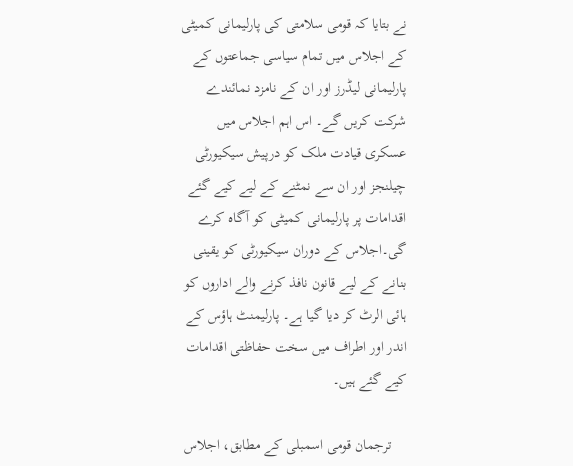نے بتایا کہ قومی سلامتی کی پارلیمانی کمیٹی کے اجلاس میں تمام سیاسی جماعتوں کے پارلیمانی لیڈرز اور ان کے نامزد نمائندے شرکت کریں گے۔ اس اہم اجلاس میں عسکری قیادت ملک کو درپیش سیکیورٹی چیلنجز اور ان سے نمٹنے کے لیے کیے گئے اقدامات پر پارلیمانی کمیٹی کو آگاہ کرے گی۔اجلاس کے دوران سیکیورٹی کو یقینی بنانے کے لیے قانون نافذ کرنے والے اداروں کو ہائی الرٹ کر دیا گیا ہے۔ پارلیمنٹ ہاؤس کے اندر اور اطراف میں سخت حفاظتی اقدامات کیے گئے ہیں۔

    ترجمان قومی اسمبلی کے مطابق، اجلاس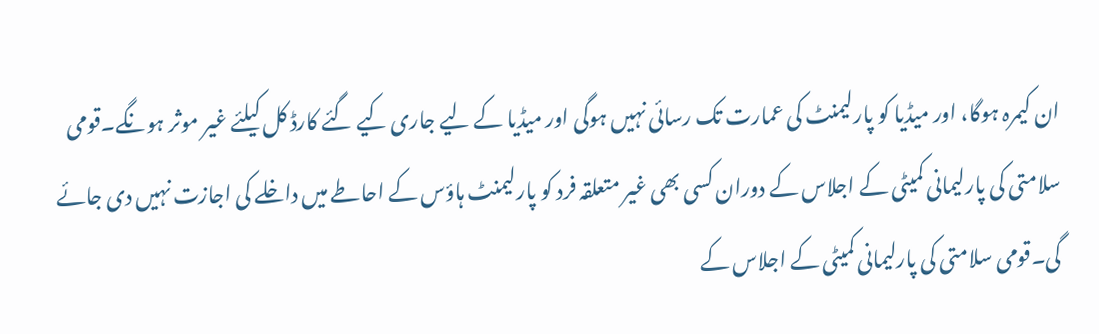ان کیمرہ ہوگا، اور میڈیا کو پارلیمنٹ کی عمارت تک رسائی نہیں ہوگی اور میڈیا کے لیے جاری کیے گئے کارڈ کل کیلئے غیر موثر ہونگے۔قومی سلامتی کی پارلیمانی کمیٹی کے اجلاس کے دوران کسی بھی غیر متعلقہ فرد کو پارلیمنٹ ہاؤس کے احاطے میں داخلے کی اجازت نہیں دی جائے گی۔قومی سلامتی کی پارلیمانی کمیٹی کے اجلاس کے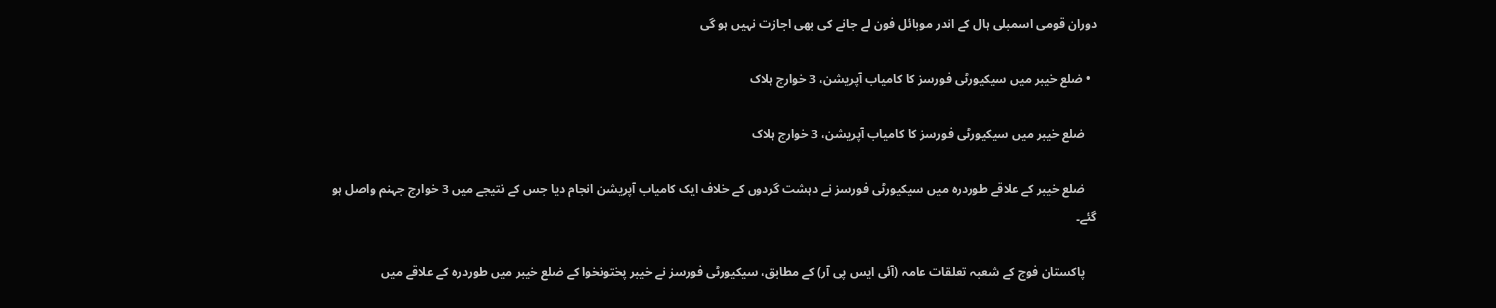دوران قومی اسمبلی ہال کے اندر موبائل فون لے جانے کی بھی اجازت نہیں ہو گی

  • ضلع خیبر میں سیکیورٹی فورسز کا کامیاب آپریشن، 3 خوارج ہلاک

    ضلع خیبر میں سیکیورٹی فورسز کا کامیاب آپریشن، 3 خوارج ہلاک

    ضلع خیبر کے علاقے طوردرہ میں سیکیورٹی فورسز نے دہشت گردوں کے خلاف ایک کامیاب آپریشن انجام دیا جس کے نتیجے میں 3 خوارج جہنم واصل ہو گئے۔

    پاکستان فوج کے شعبہ تعلقات عامہ (آئی ایس پی آر) کے مطابق، سیکیورٹی فورسز نے خیبر پختونخوا کے ضلع خیبر میں طوردرہ کے علاقے میں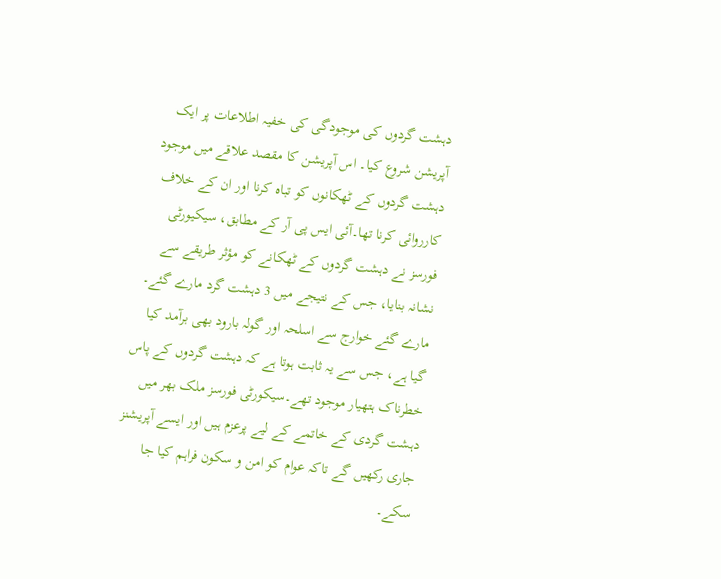دہشت گردوں کی موجودگی کی خفیہ اطلاعات پر ایک آپریشن شروع کیا۔ اس آپریشن کا مقصد علاقے میں موجود دہشت گردوں کے ٹھکانوں کو تباہ کرنا اور ان کے خلاف کارروائی کرنا تھا۔آئی ایس پی آر کے مطابق، سیکیورٹی فورسز نے دہشت گردوں کے ٹھکانے کو مؤثر طریقے سے نشانہ بنایا، جس کے نتیجے میں 3 دہشت گرد مارے گئے۔ مارے گئے خوارج سے اسلحہ اور گولہ بارود بھی برآمد کیا گیا ہے، جس سے یہ ثابت ہوتا ہے کہ دہشت گردوں کے پاس خطرناک ہتھیار موجود تھے۔سیکورٹی فورسز ملک بھر میں دہشت گردی کے خاتمے کے لیے پرعزم ہیں اور ایسے آپریشنز جاری رکھیں گے تاکہ عوام کو امن و سکون فراہم کیا جا سکے۔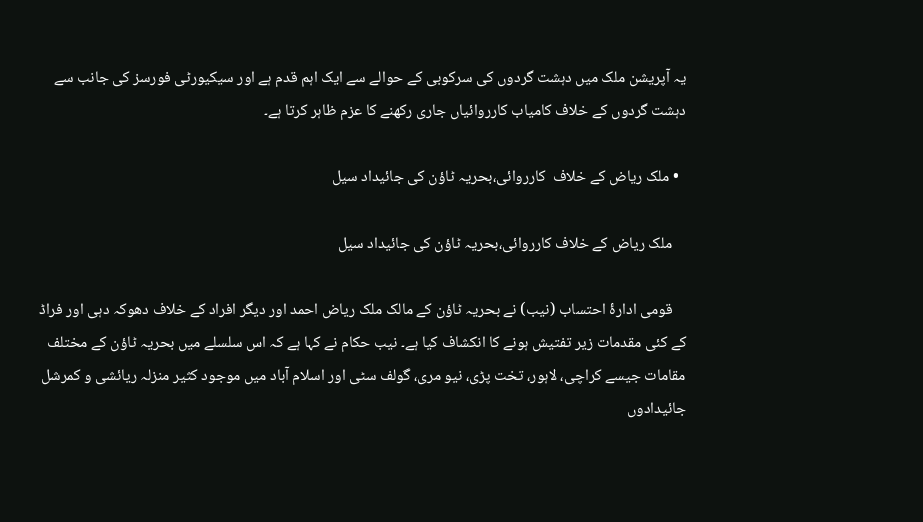یہ آپریشن ملک میں دہشت گردوں کی سرکوبی کے حوالے سے ایک اہم قدم ہے اور سیکیورٹی فورسز کی جانب سے دہشت گردوں کے خلاف کامیاب کارروائیاں جاری رکھنے کا عزم ظاہر کرتا ہے۔

  • ملک ریاض کے خلاف  کارروائی،بحریہ ٹاؤن کی جائیداد سیل

    ملک ریاض کے خلاف کارروائی،بحریہ ٹاؤن کی جائیداد سیل

    قومی ادارۂ احتساب (نیب) نے بحریہ ٹاؤن کے مالک ملک ریاض احمد اور دیگر افراد کے خلاف دھوکہ دہی اور فراڈ کے کئی مقدمات زیر تفتیش ہونے کا انکشاف کیا ہے۔ نیب حکام نے کہا ہے کہ اس سلسلے میں بحریہ ٹاؤن کے مختلف مقامات جیسے کراچی، لاہور، تخت پڑی، نیو مری، گولف سٹی اور اسلام آباد میں موجود کثیر منزلہ ریائشی و کمرشل جائیدادوں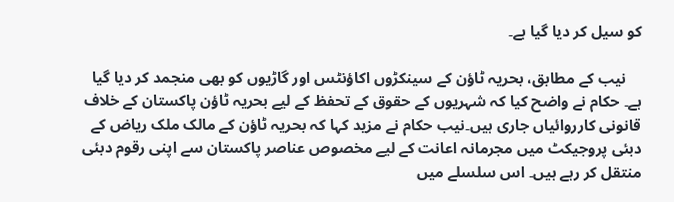کو سیل کر دیا گیا ہے۔

    نیب کے مطابق، بحریہ ٹاؤن کے سینکڑوں اکاؤنٹس اور گاڑیوں کو بھی منجمد کر دیا گیا ہے۔ حکام نے واضح کیا کہ شہریوں کے حقوق کے تحفظ کے لیے بحریہ ٹاؤن پاکستان کے خلاف قانونی کارروائیاں جاری ہیں۔نیب حکام نے مزید کہا کہ بحریہ ٹاؤن کے مالک ملک ریاض کے دبئی پروجیکٹ میں مجرمانہ اعانت کے لیے مخصوص عناصر پاکستان سے اپنی رقوم دبئی منتقل کر رہے ہیں۔ اس سلسلے میں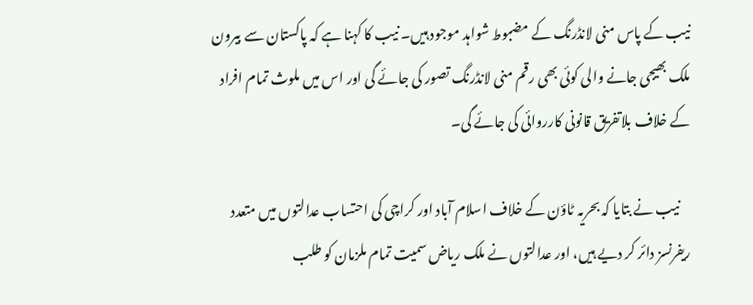نیب کے پاس منی لانڈرنگ کے مضبوط شواہد موجود ہیں۔ نیب کا کہنا ہے کہ پاکستان سے بیرون ملک بھیجی جانے والی کوئی بھی رقم منی لانڈرنگ تصور کی جائے گی اور اس میں ملوث تمام افراد کے خلاف بلاتفریق قانونی کارروائی کی جائے گی۔

    نیب نے بتایا کہ بحریہ ٹاؤن کے خلاف اسلام آباد اور کراچی کی احتساب عدالتوں میں متعدد ریفرنسز دائر کر دیے ہیں، اور عدالتوں نے ملک ریاض سمیت تمام ملزمان کو طلب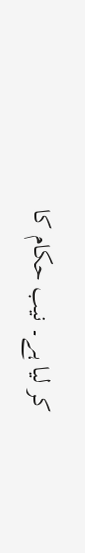کر لیا ہے۔ نیب حکام کا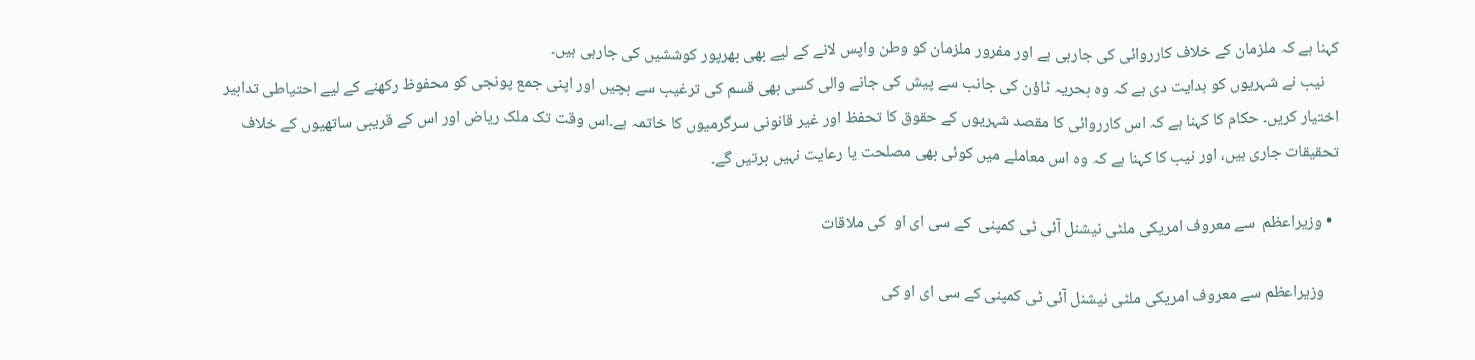کہنا ہے کہ ملزمان کے خلاف کارروائی کی جارہی ہے اور مفرور ملزمان کو وطن واپس لانے کے لیے بھی بھرپور کوششیں کی جارہی ہیں۔
    نیب نے شہریوں کو ہدایت دی ہے کہ وہ بحریہ ٹاؤن کی جانب سے پیش کی جانے والی کسی بھی قسم کی ترغیب سے بچیں اور اپنی جمع پونجی کو محفوظ رکھنے کے لیے احتیاطی تدابیر اختیار کریں۔ حکام کا کہنا ہے کہ اس کارروائی کا مقصد شہریوں کے حقوق کا تحفظ اور غیر قانونی سرگرمیوں کا خاتمہ ہے۔اس وقت تک ملک ریاض اور اس کے قریبی ساتھیوں کے خلاف تحقیقات جاری ہیں، اور نیب کا کہنا ہے کہ وہ اس معاملے میں کوئی بھی مصلحت یا رعایت نہیں برتیں گے۔

  • وزیراعظم  سے معروف امریکی ملٹی نیشنل آئی ٹی کمپنی  کے سی ای او  کی ملاقات

    وزیراعظم سے معروف امریکی ملٹی نیشنل آئی ٹی کمپنی کے سی ای او کی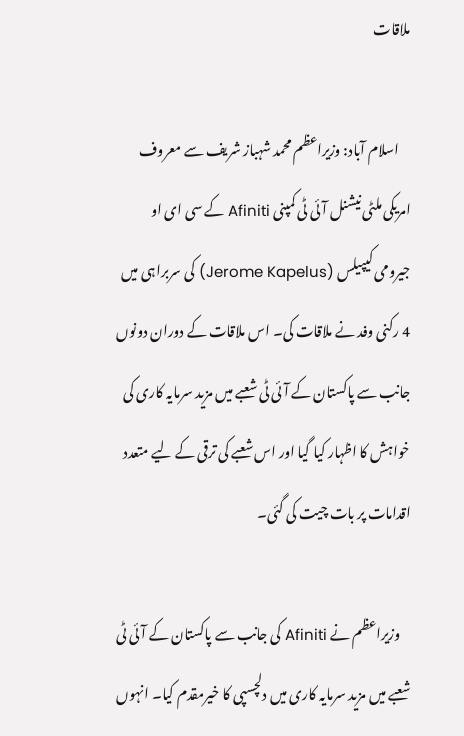ملاقات

    اسلام آباد: وزیراعظم محمد شہباز شریف سے معروف امریکی ملٹی نیشنل آئی ٹی کمپنی Afiniti کے سی ای او جیرومی کیپیلس (Jerome Kapelus) کی سربراہی میں 4 رکنی وفد نے ملاقات کی۔ اس ملاقات کے دوران دونوں جانب سے پاکستان کے آئی ٹی شعبے میں مزید سرمایہ کاری کی خواہش کا اظہار کیا گیا اور اس شعبے کی ترقی کے لیے متعدد اقدامات پر بات چیت کی گئی۔

    وزیراعظم نے Afiniti کی جانب سے پاکستان کے آئی ٹی شعبے میں مزید سرمایہ کاری میں دلچسپی کا خیرمقدم کیا۔ انہوں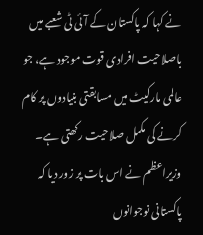نے کہا کہ پاکستان کے آئی ٹی شعبے میں باصلاحیت افرادی قوت موجود ہے، جو عالمی مارکیٹ میں مسابقتی بنیادوں پر کام کرنے کی مکمل صلاحیت رکھتی ہے۔ وزیراعظم نے اس بات پر زور دیا کہ پاکستانی نوجوانوں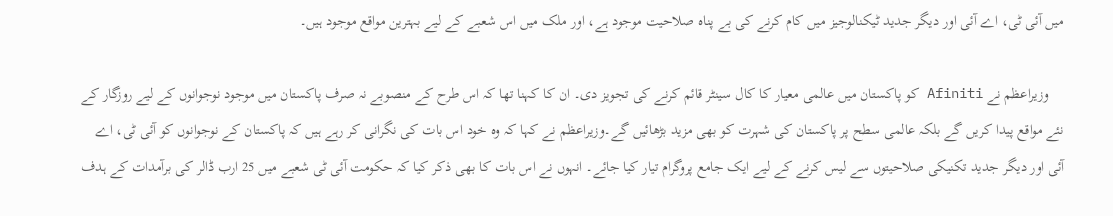میں آئی ٹی، اے آئی اور دیگر جدید ٹیکنالوجیز میں کام کرنے کی بے پناہ صلاحیت موجود ہے، اور ملک میں اس شعبے کے لیے بہترین مواقع موجود ہیں۔

    وزیراعظم نے Afiniti کو پاکستان میں عالمی معیار کا کال سینٹر قائم کرنے کی تجویز دی۔ ان کا کہنا تھا کہ اس طرح کے منصوبے نہ صرف پاکستان میں موجود نوجوانوں کے لیے روزگار کے نئے مواقع پیدا کریں گے بلکہ عالمی سطح پر پاکستان کی شہرت کو بھی مزید بڑھائیں گے۔وزیراعظم نے کہا کہ وہ خود اس بات کی نگرانی کر رہے ہیں کہ پاکستان کے نوجوانوں کو آئی ٹی، اے آئی اور دیگر جدید تکنیکی صلاحیتوں سے لیس کرنے کے لیے ایک جامع پروگرام تیار کیا جائے۔ انہوں نے اس بات کا بھی ذکر کیا کہ حکومت آئی ٹی شعبے میں 25 ارب ڈالر کی برآمدات کے ہدف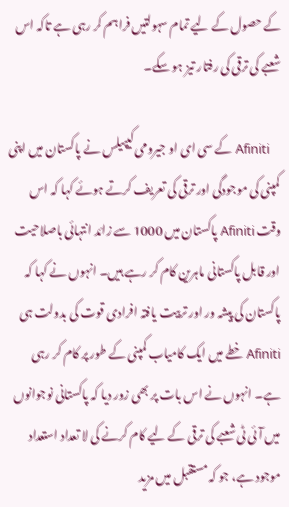کے حصول کے لیے تمام سہولتیں فراہم کر رہی ہے تاکہ اس شعبے کی ترقی کی رفتار تیز ہو سکے۔

    Afiniti کے سی ای او جیرومی کیپیلس نے پاکستان میں اپنی کمپنی کی موجودگی اور ترقی کی تعریف کرتے ہوئے کہا کہ اس وقت Afiniti پاکستان میں 1000 سے زائد انتہائی باصلاحیت اور قابل پاکستانی ماہرین کام کر رہے ہیں۔ انہوں نے کہا کہ پاکستان کی پیشہ ور اور تربیت یافتہ افرادی قوت کی بدولت ہی Afiniti خطے میں ایک کامیاب کمپنی کے طور پر کام کر رہی ہے۔ انہوں نے اس بات پر بھی زور دیا کہ پاکستانی نوجوانوں میں آئی ٹی شعبے کی ترقی کے لیے کام کرنے کی لا تعداد استعداد موجود ہے، جو کہ مستقبل میں مزید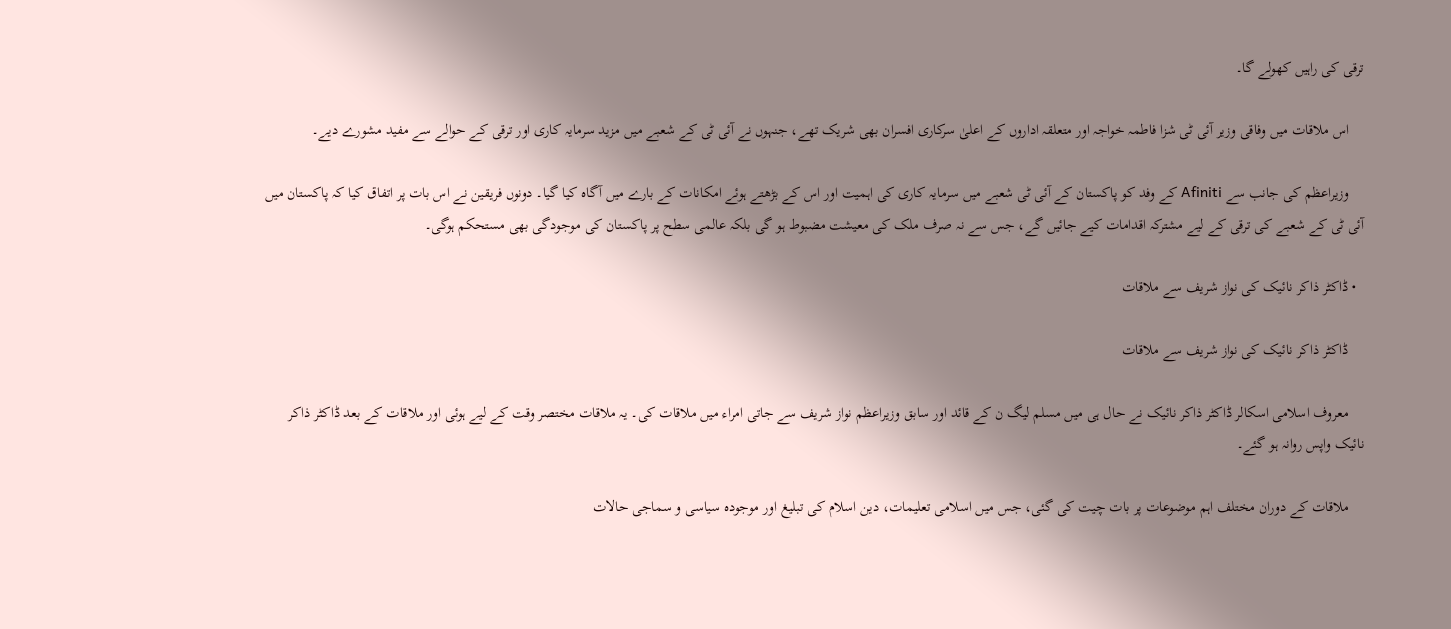ترقی کی راہیں کھولے گا۔

    اس ملاقات میں وفاقی وزیر آئی ٹی شزا فاطمہ خواجہ اور متعلقہ اداروں کے اعلیٰ سرکاری افسران بھی شریک تھے، جنہوں نے آئی ٹی کے شعبے میں مزید سرمایہ کاری اور ترقی کے حوالے سے مفید مشورے دیے۔

    وزیراعظم کی جانب سے Afiniti کے وفد کو پاکستان کے آئی ٹی شعبے میں سرمایہ کاری کی اہمیت اور اس کے بڑھتے ہوئے امکانات کے بارے میں آگاہ کیا گیا۔ دونوں فریقین نے اس بات پر اتفاق کیا کہ پاکستان میں آئی ٹی کے شعبے کی ترقی کے لیے مشترکہ اقدامات کیے جائیں گے، جس سے نہ صرف ملک کی معیشت مضبوط ہو گی بلکہ عالمی سطح پر پاکستان کی موجودگی بھی مستحکم ہوگی۔

  • ڈاکٹر ذاکر نائیک کی نواز شریف سے ملاقات

    ڈاکٹر ذاکر نائیک کی نواز شریف سے ملاقات

    معروف اسلامی اسکالر ڈاکٹر ذاکر نائیک نے حال ہی میں مسلم لیگ ن کے قائد اور سابق وزیراعظم نواز شریف سے جاتی امراء میں ملاقات کی۔ یہ ملاقات مختصر وقت کے لیے ہوئی اور ملاقات کے بعد ڈاکٹر ذاکر نائیک واپس روانہ ہو گئے۔

    ملاقات کے دوران مختلف اہم موضوعات پر بات چیت کی گئی، جس میں اسلامی تعلیمات، دین اسلام کی تبلیغ اور موجودہ سیاسی و سماجی حالات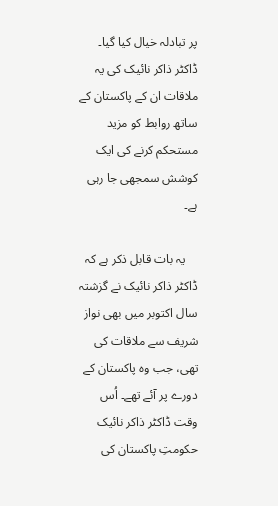پر تبادلہ خیال کیا گیا۔ ڈاکٹر ذاکر نائیک کی یہ ملاقات ان کے پاکستان کے ساتھ روابط کو مزید مستحکم کرنے کی ایک کوشش سمجھی جا رہی ہے۔

    یہ بات قابل ذکر ہے کہ ڈاکٹر ذاکر نائیک نے گزشتہ سال اکتوبر میں بھی نواز شریف سے ملاقات کی تھی، جب وہ پاکستان کے دورے پر آئے تھے۔ اُس وقت ڈاکٹر ذاکر نائیک حکومتِ پاکستان کی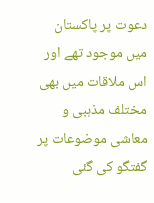دعوت پر پاکستان میں موجود تھے اور اس ملاقات میں بھی مختلف مذہبی و معاشی موضوعات پر گفتگو کی گئی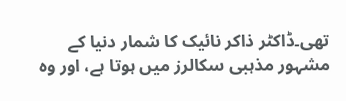تھی۔ڈاکٹر ذاکر نائیک کا شمار دنیا کے مشہور مذہبی سکالرز میں ہوتا ہے، اور وہ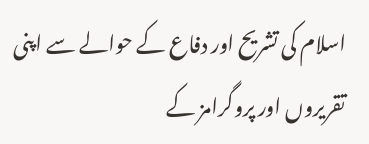اسلام کی تشریح اور دفاع کے حوالے سے اپنی تقریروں اور پروگرامز کے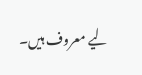لیے معروف ہیں۔